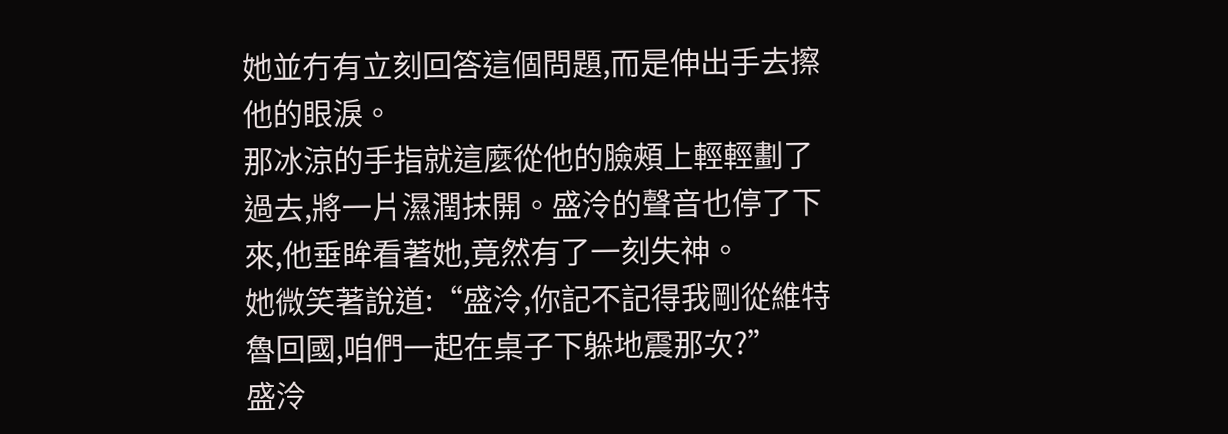她並冇有立刻回答這個問題,而是伸出手去擦他的眼淚。
那冰涼的手指就這麼從他的臉頰上輕輕劃了過去,將一片濕潤抹開。盛泠的聲音也停了下來,他垂眸看著她,竟然有了一刻失神。
她微笑著說道:“盛泠,你記不記得我剛從維特魯回國,咱們一起在桌子下躲地震那次?”
盛泠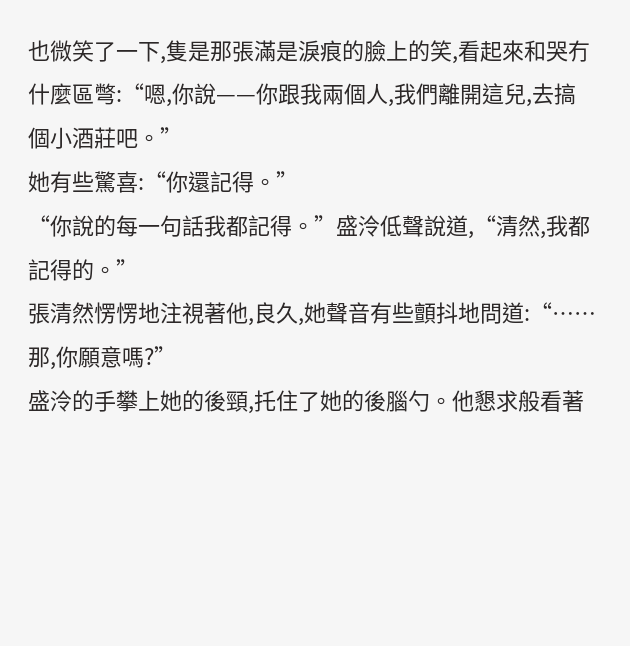也微笑了一下,隻是那張滿是淚痕的臉上的笑,看起來和哭冇什麼區彆:“嗯,你說——你跟我兩個人,我們離開這兒,去搞個小酒莊吧。”
她有些驚喜:“你還記得。”
“你說的每一句話我都記得。”盛泠低聲說道,“清然,我都記得的。”
張清然愣愣地注視著他,良久,她聲音有些顫抖地問道:“……那,你願意嗎?”
盛泠的手攀上她的後頸,托住了她的後腦勺。他懇求般看著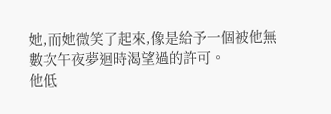她,而她微笑了起來,像是給予一個被他無數次午夜夢迴時渴望過的許可。
他低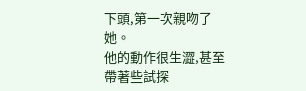下頭,第一次親吻了她。
他的動作很生澀,甚至帶著些試探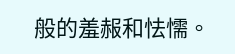般的羞赧和怯懦。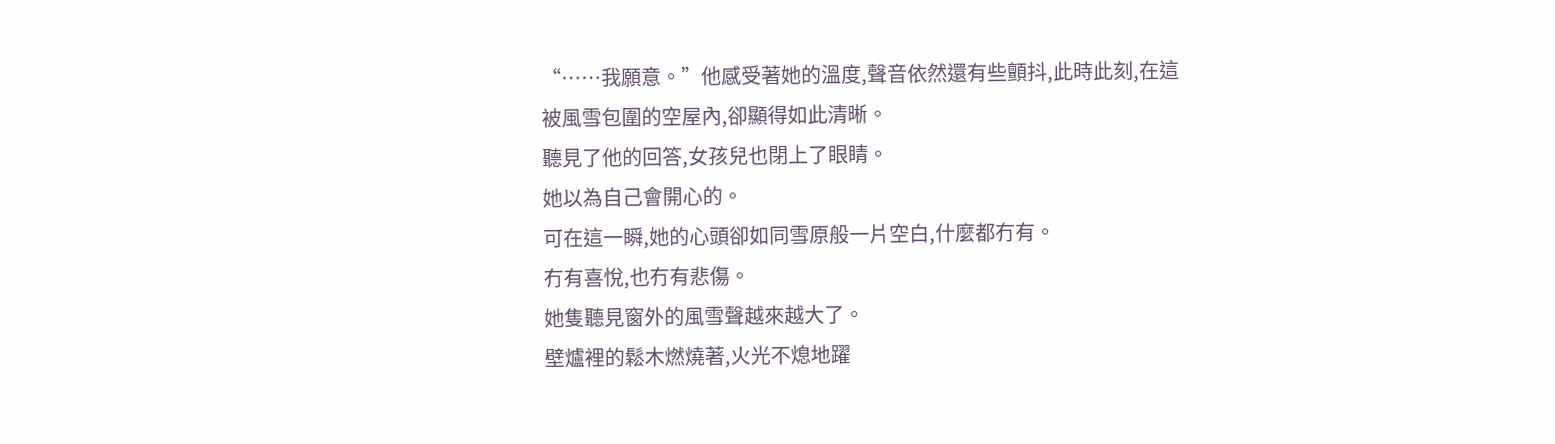“……我願意。”他感受著她的溫度,聲音依然還有些顫抖,此時此刻,在這被風雪包圍的空屋內,卻顯得如此清晰。
聽見了他的回答,女孩兒也閉上了眼睛。
她以為自己會開心的。
可在這一瞬,她的心頭卻如同雪原般一片空白,什麼都冇有。
冇有喜悅,也冇有悲傷。
她隻聽見窗外的風雪聲越來越大了。
壁爐裡的鬆木燃燒著,火光不熄地躍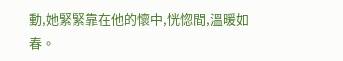動,她緊緊靠在他的懷中,恍惚間,溫暖如春。